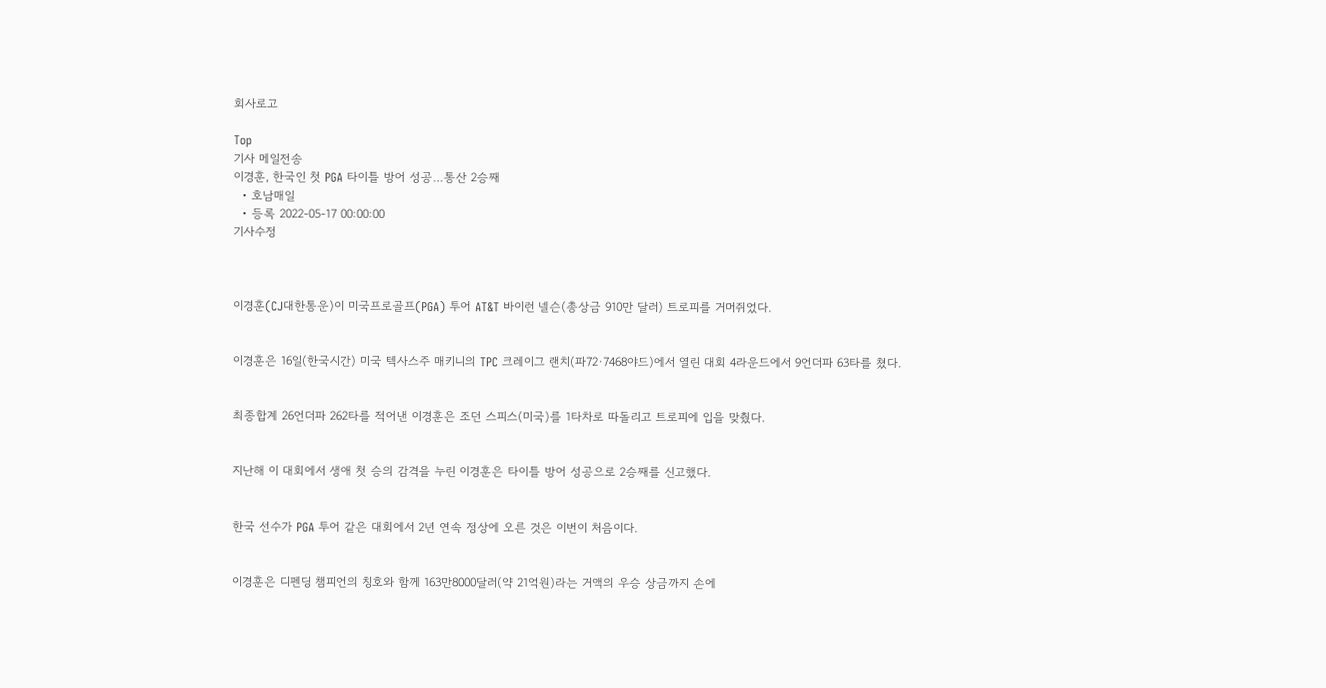회사로고

Top
기사 메일전송
이경훈, 한국인 첫 PGA 타이틀 방어 성공…통산 2승째
  • 호남매일
  • 등록 2022-05-17 00:00:00
기사수정



이경훈(CJ대한통운)이 미국프로골프(PGA) 투어 AT&T 바이런 넬슨(총상금 910만 달러) 트로피를 거머쥐었다.


이경훈은 16일(한국시간) 미국 텍사스주 매키니의 TPC 크레이그 랜치(파72·7468야드)에서 열린 대회 4라운드에서 9언더파 63타를 쳤다.


최종합계 26언더파 262타를 적어낸 이경훈은 조던 스피스(미국)를 1타차로 따돌리고 트로피에 입을 맞췄다.


지난해 이 대회에서 생애 첫 승의 감격을 누린 이경훈은 타이틀 방어 성공으로 2승째를 신고했다.


한국 선수가 PGA 투어 같은 대회에서 2년 연속 정상에 오른 것은 이번이 처음이다.


이경훈은 디펜딩 챔피언의 칭호와 함께 163만8000달러(약 21억원)라는 거액의 우승 상금까지 손에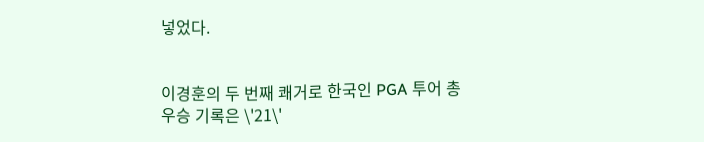넣었다.


이경훈의 두 번째 쾌거로 한국인 PGA 투어 총 우승 기록은 \'21\'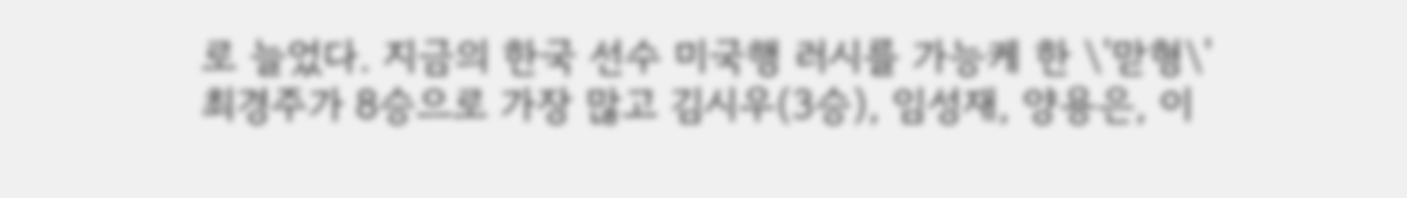로 늘었다. 지금의 한국 선수 미국행 러시를 가능케 한 \'맏형\' 최경주가 8승으로 가장 많고 김시우(3승), 임성재, 양용은, 이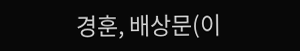경훈, 배상문(이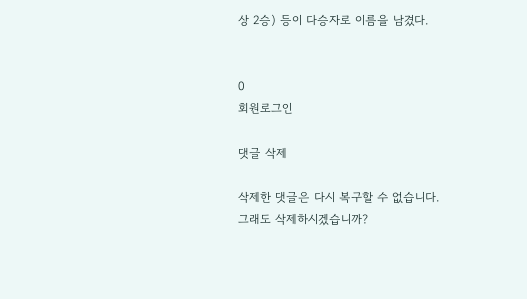상 2승) 등이 다승자로 이름을 남겼다.


0
회원로그인

댓글 삭제

삭제한 댓글은 다시 복구할 수 없습니다.
그래도 삭제하시겠습니까?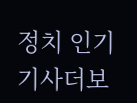정치 인기기사더보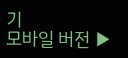기
모바일 버전 ▶